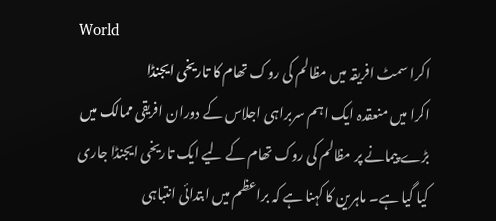World
اکرا سمٹ افریقہ میں مظالم کی روک تھام کا تاریخی ایجنڈا
اکرا میں منعقدہ ایک اہم سربراہی اجلاس کے دوران افریقی ممالک میں بڑے پیمانے پر مظالم کی روک تھام کے لیے ایک تاریخی ایجنڈا جاری کیا گیا ہے۔ ماہرین کا کہنا ہے کہ براعظم میں ابتدائی انتباہی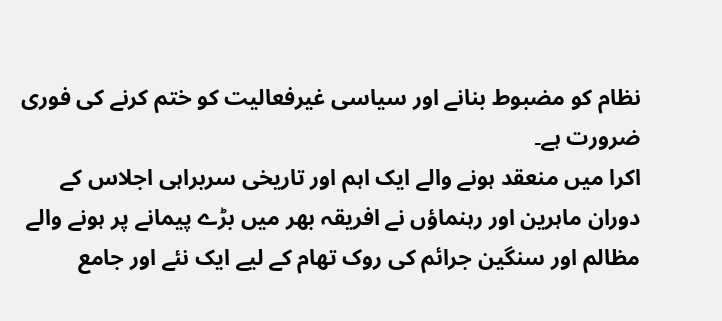نظام کو مضبوط بنانے اور سیاسی غیرفعالیت کو ختم کرنے کی فوری ضرورت ہے۔
اکرا میں منعقد ہونے والے ایک اہم اور تاریخی سربراہی اجلاس کے دوران ماہرین اور رہنماؤں نے افریقہ بھر میں بڑے پیمانے پر ہونے والے مظالم اور سنگین جرائم کی روک تھام کے لیے ایک نئے اور جامع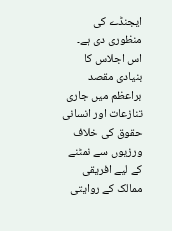ایجنڈے کی منظوری دی ہے۔ اس اجلاس کا بنیادی مقصد براعظم میں جاری تنازعات اور انسانی حقوق کی خلاف ورزیوں سے نمٹنے کے لیے افریقی ممالک کے روایتی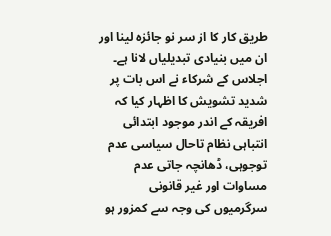طریق کار کا از سر نو جائزہ لینا اور ان میں بنیادی تبدیلیاں لانا ہے۔ اجلاس کے شرکاء نے اس بات پر شدید تشویش کا اظہار کیا کہ افریقہ کے اندر موجود ابتدائی انتباہی نظام تاحال سیاسی عدم توجوہی، ڈھانچہ جاتی عدم مساوات اور غیر قانونی سرگرمیوں کی وجہ سے کمزور ہو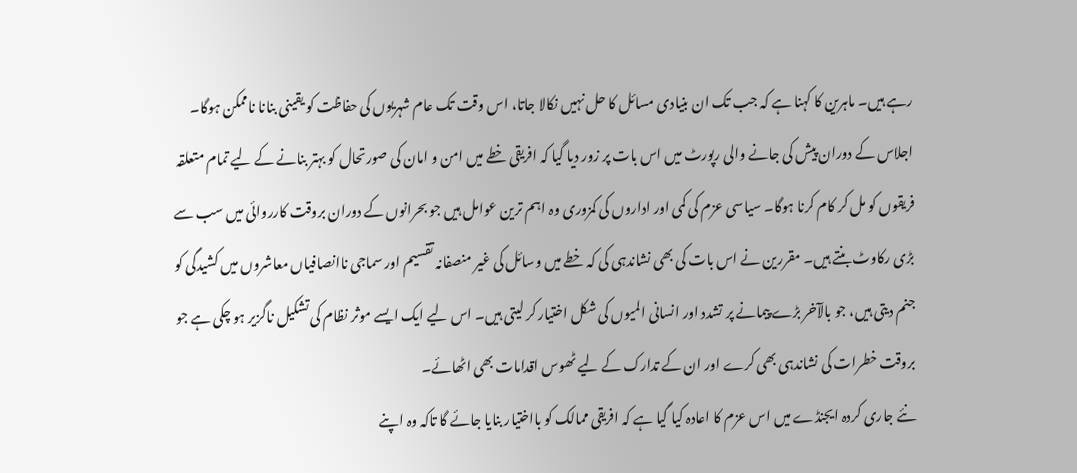رہے ہیں۔ ماہرین کا کہنا ہے کہ جب تک ان بنیادی مسائل کا حل نہیں نکالا جاتا، اس وقت تک عام شہریوں کی حفاظت کو یقینی بنانا ناممکن ہوگا۔
اجلاس کے دوران پیش کی جانے والی رپورٹ میں اس بات پر زور دیا گیا کہ افریقی خطے میں امن و امان کی صورتحال کو بہتر بنانے کے لیے تمام متعلقہ فریقوں کو مل کر کام کرنا ہوگا۔ سیاسی عزم کی کمی اور اداروں کی کمزوری وہ اہم ترین عوامل ہیں جو بحرانوں کے دوران بروقت کارروائی میں سب سے بڑی رکاوٹ بنتے ہیں۔ مقررین نے اس بات کی بھی نشاندہی کی کہ خطے میں وسائل کی غیر منصفانہ تقسیم اور سماجی ناانصافیاں معاشروں میں کشیدگی کو جنم دیتی ہیں، جو بالآخر بڑے پیمانے پر تشدد اور انسانی المیوں کی شکل اختیار کر لیتی ہیں۔ اس لیے ایک ایسے موثر نظام کی تشکیل ناگزیر ہو چکی ہے جو بروقت خطرات کی نشاندہی بھی کرے اور ان کے تدارک کے لیے ٹھوس اقدامات بھی اٹھائے۔
نئے جاری کردہ ایجنڈے میں اس عزم کا اعادہ کیا گیا ہے کہ افریقی ممالک کو بااختیار بنایا جائے گا تاکہ وہ اپنے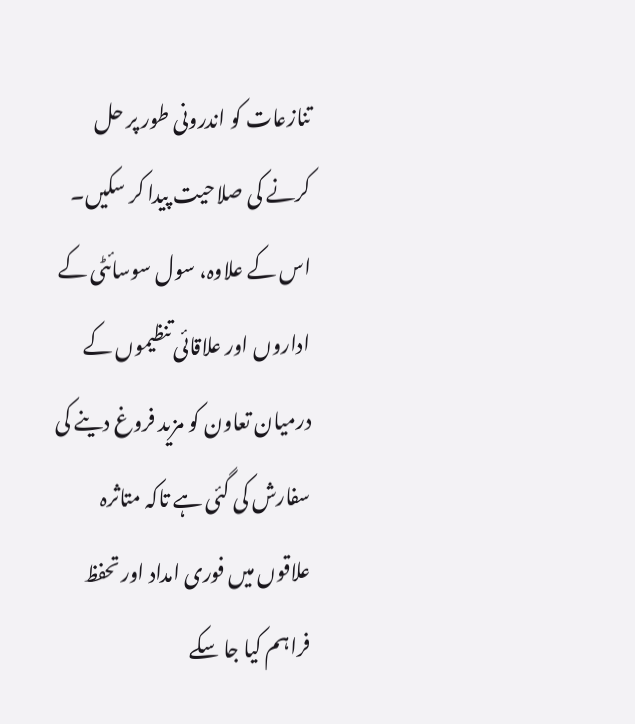تنازعات کو اندرونی طور پر حل کرنے کی صلاحیت پیدا کر سکیں۔ اس کے علاوہ، سول سوسائٹی کے اداروں اور علاقائی تنظیموں کے درمیان تعاون کو مزید فروغ دینے کی سفارش کی گئی ہے تاکہ متاثرہ علاقوں میں فوری امداد اور تحفظ فراہم کیا جا سکے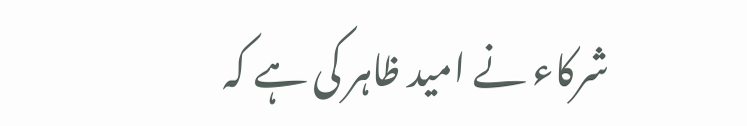شرکاء نے امید ظاہر کی ہے کہ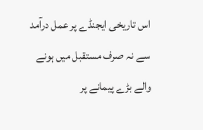اس تاریخی ایجنڈے پر عمل درآمد سے نہ صرف مستقبل میں ہونے والے بڑے پیمانے پر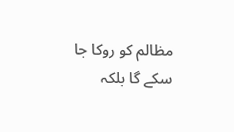مظالم کو روکا جا سکے گا بلکہ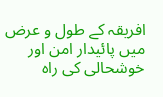افریقہ کے طول و عرض میں پائیدار امن اور خوشحالی کی راہ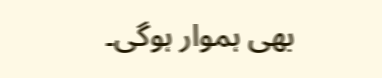بھی ہموار ہوگی۔